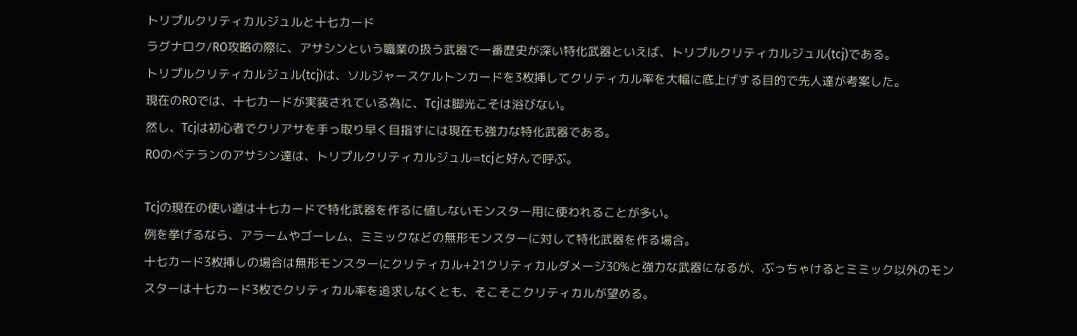トリプルクリティカルジュルと十七カード
ラグナロク/RO攻略の際に、アサシンという職業の扱う武器で一番歴史が深い特化武器といえば、トリプルクリティカルジュル(tcj)である。
トリプルクリティカルジュル(tcj)は、ソルジャースケルトンカードを3枚挿してクリティカル率を大幅に底上げする目的で先人達が考案した。
現在のROでは、十七カードが実装されている為に、Tcjは脚光こそは浴びない。
然し、Tcjは初心者でクリアサを手っ取り早く目指すには現在も強力な特化武器である。
ROのベテランのアサシン達は、トリプルクリティカルジュル=tcjと好んで呼ぶ。

Tcjの現在の使い道は十七カードで特化武器を作るに値しないモンスター用に使われることが多い。
例を挙げるなら、アラームやゴーレム、ミミックなどの無形モンスターに対して特化武器を作る場合。
十七カード3枚挿しの場合は無形モンスターにクリティカル+21クリティカルダメージ30%と強力な武器になるが、ぶっちゃけるとミミック以外のモンスターは十七カード3枚でクリティカル率を追求しなくとも、そこそこクリティカルが望める。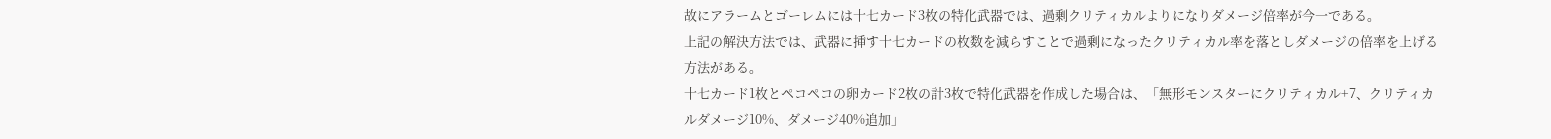故にアラームとゴーレムには十七カード3枚の特化武器では、過剰クリティカルよりになりダメージ倍率が今一である。
上記の解決方法では、武器に挿す十七カードの枚数を減らすことで過剰になったクリティカル率を落としダメージの倍率を上げる方法がある。
十七カード1枚とペコペコの卵カード2枚の計3枚で特化武器を作成した場合は、「無形モンスターにクリティカル+7、クリティカルダメージ10%、ダメージ40%追加」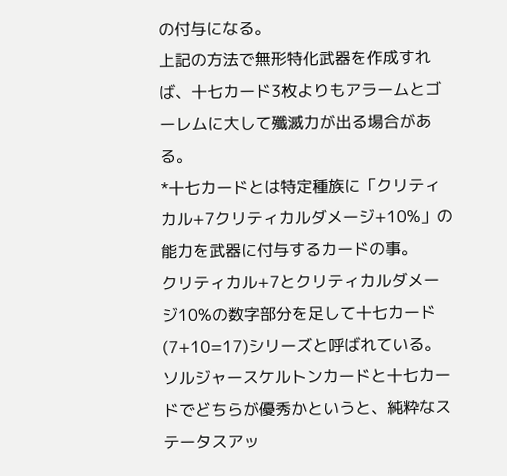の付与になる。
上記の方法で無形特化武器を作成すれば、十七カード3枚よりもアラームとゴーレムに大して殲滅力が出る場合がある。
*十七カードとは特定種族に「クリティカル+7クリティカルダメージ+10%」の能力を武器に付与するカードの事。
クリティカル+7とクリティカルダメージ10%の数字部分を足して十七カード(7+10=17)シリーズと呼ばれている。
ソルジャースケルトンカードと十七カードでどちらが優秀かというと、純粋なステータスアッ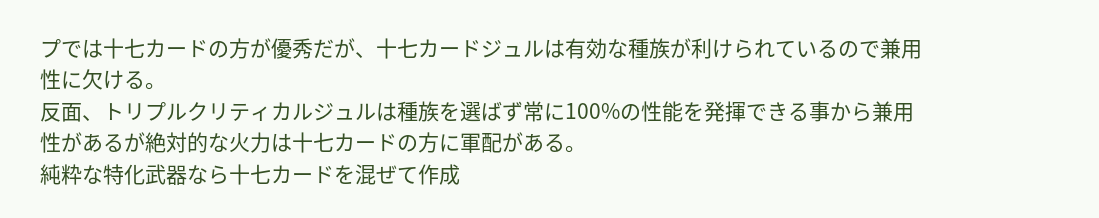プでは十七カードの方が優秀だが、十七カードジュルは有効な種族が利けられているので兼用性に欠ける。
反面、トリプルクリティカルジュルは種族を選ばず常に100%の性能を発揮できる事から兼用性があるが絶対的な火力は十七カードの方に軍配がある。
純粋な特化武器なら十七カードを混ぜて作成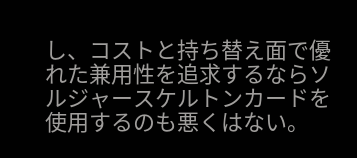し、コストと持ち替え面で優れた兼用性を追求するならソルジャースケルトンカードを使用するのも悪くはない。